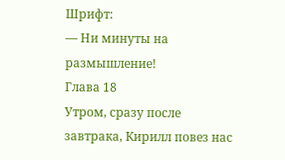Шрифт:
— Ни минуты на размышление!
Глава 18
Утром, сразу после завтрака, Кирилл повез нас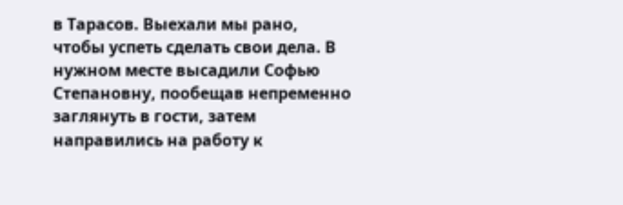в Тарасов. Выехали мы рано, чтобы успеть сделать свои дела. В нужном месте высадили Софью Степановну, пообещав непременно заглянуть в гости, затем направились на работу к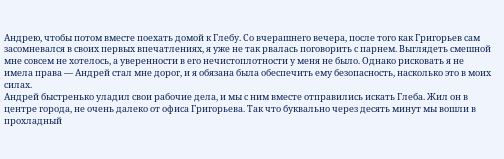Андрею, чтобы потом вместе поехать домой к Глебу. Со вчерашнего вечера, после того как Григорьев сам засомневался в своих первых впечатлениях, я уже не так рвалась поговорить с парнем. Выглядеть смешной мне совсем не хотелось, а уверенности в его нечистоплотности у меня не было. Однако рисковать я не имела права — Андрей стал мне дорог, и я обязана была обеспечить ему безопасность, насколько это в моих силах.
Андрей быстренько уладил свои рабочие дела, и мы с ним вместе отправились искать Глеба. Жил он в центре города, не очень далеко от офиса Григорьева. Так что буквально через десять минут мы вошли в прохладный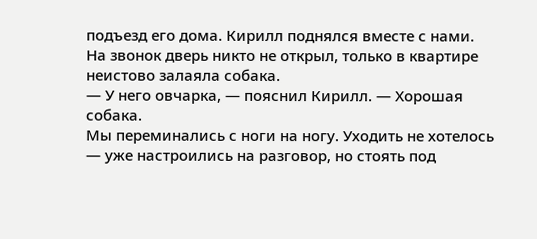подъезд его дома. Кирилл поднялся вместе с нами.
На звонок дверь никто не открыл, только в квартире неистово залаяла собака.
— У него овчарка, — пояснил Кирилл. — Хорошая собака.
Мы переминались с ноги на ногу. Уходить не хотелось — уже настроились на разговор, но стоять под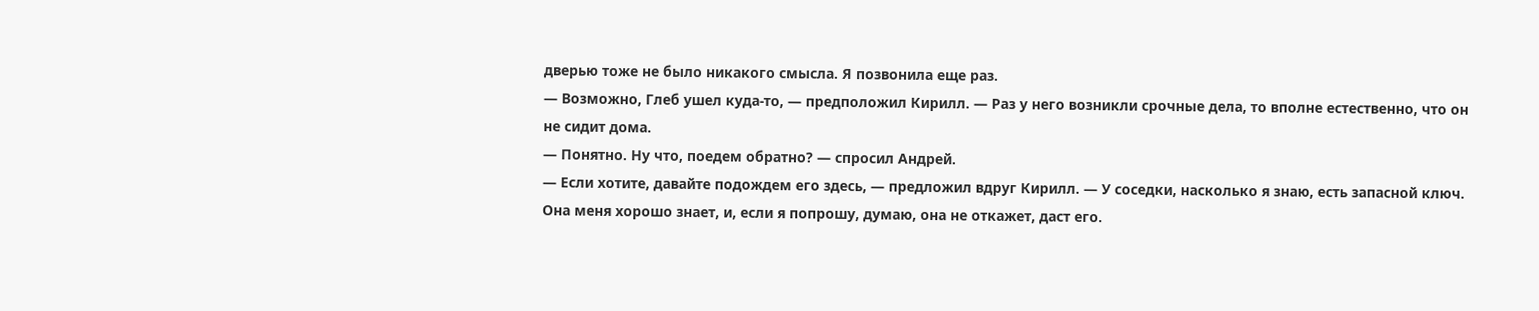дверью тоже не было никакого смысла. Я позвонила еще раз.
— Возможно, Глеб ушел куда-то, — предположил Кирилл. — Раз у него возникли срочные дела, то вполне естественно, что он не сидит дома.
— Понятно. Ну что, поедем обратно? — спросил Андрей.
— Если хотите, давайте подождем его здесь, — предложил вдруг Кирилл. — У соседки, насколько я знаю, есть запасной ключ. Она меня хорошо знает, и, если я попрошу, думаю, она не откажет, даст его.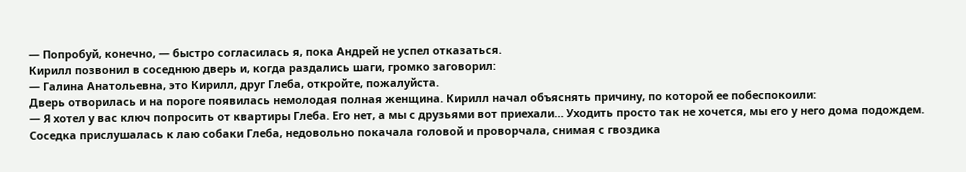— Попробуй, конечно, — быстро согласилась я, пока Андрей не успел отказаться.
Кирилл позвонил в соседнюю дверь и, когда раздались шаги, громко заговорил:
— Галина Анатольевна, это Кирилл, друг Глеба, откройте, пожалуйста.
Дверь отворилась и на пороге появилась немолодая полная женщина. Кирилл начал объяснять причину, по которой ее побеспокоили:
— Я хотел у вас ключ попросить от квартиры Глеба. Его нет, а мы с друзьями вот приехали… Уходить просто так не хочется, мы его у него дома подождем.
Соседка прислушалась к лаю собаки Глеба, недовольно покачала головой и проворчала, снимая с гвоздика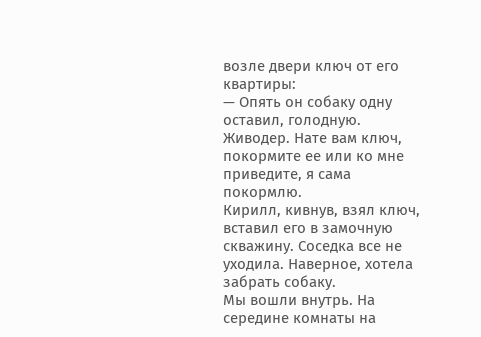возле двери ключ от его квартиры:
— Опять он собаку одну оставил, голодную. Живодер. Нате вам ключ, покормите ее или ко мне приведите, я сама покормлю.
Кирилл, кивнув, взял ключ, вставил его в замочную скважину. Соседка все не уходила. Наверное, хотела забрать собаку.
Мы вошли внутрь. На середине комнаты на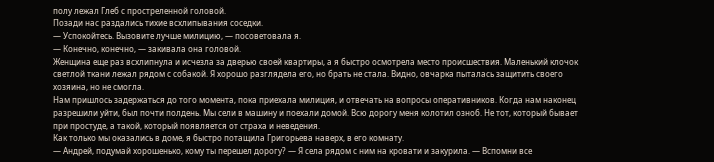полу лежал Глеб с простреленной головой.
Позади нас раздались тихие всхлипывания соседки.
— Успокойтесь. Вызовите лучше милицию, — посоветовала я.
— Конечно, конечно, — закивала она головой.
Женщина еще раз всхлипнула и исчезла за дверью своей квартиры, а я быстро осмотрела место происшествия. Маленький клочок светлой ткани лежал рядом с собакой. Я хорошо разглядела его, но брать не стала. Видно, овчарка пыталась защитить своего хозяина, но не смогла.
Нам пришлось задержаться до того момента, пока приехала милиция, и отвечать на вопросы оперативников. Когда нам наконец разрешили уйти, был почти полдень. Мы сели в машину и поехали домой. Всю дорогу меня колотил озноб. Не тот, который бывает при простуде, а такой, который появляется от страха и неведения.
Как только мы оказались в доме, я быстро потащила Григорьева наверх, в его комнату.
— Андрей, подумай хорошенько, кому ты перешел дорогу? — Я села рядом с ним на кровати и закурила. — Вспомни все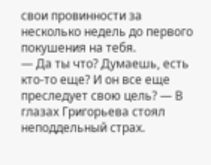свои провинности за несколько недель до первого покушения на тебя.
— Да ты что? Думаешь, есть кто-то еще? И он все еще преследует свою цель? — В глазах Григорьева стоял неподдельный страх.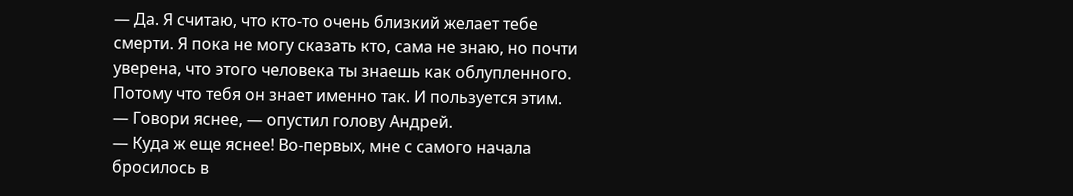— Да. Я считаю, что кто-то очень близкий желает тебе смерти. Я пока не могу сказать кто, сама не знаю, но почти уверена, что этого человека ты знаешь как облупленного. Потому что тебя он знает именно так. И пользуется этим.
— Говори яснее, — опустил голову Андрей.
— Куда ж еще яснее! Во-первых, мне с самого начала бросилось в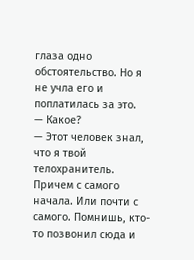глаза одно обстоятельство. Но я не учла его и поплатилась за это.
— Какое?
— Этот человек знал, что я твой телохранитель. Причем с самого начала. Или почти с самого. Помнишь, кто-то позвонил сюда и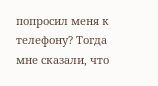попросил меня к телефону? Тогда мне сказали, что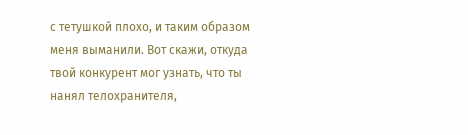с тетушкой плохо, и таким образом меня выманили. Вот скажи, откуда твой конкурент мог узнать, что ты нанял телохранителя,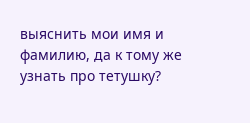выяснить мои имя и фамилию, да к тому же узнать про тетушку?